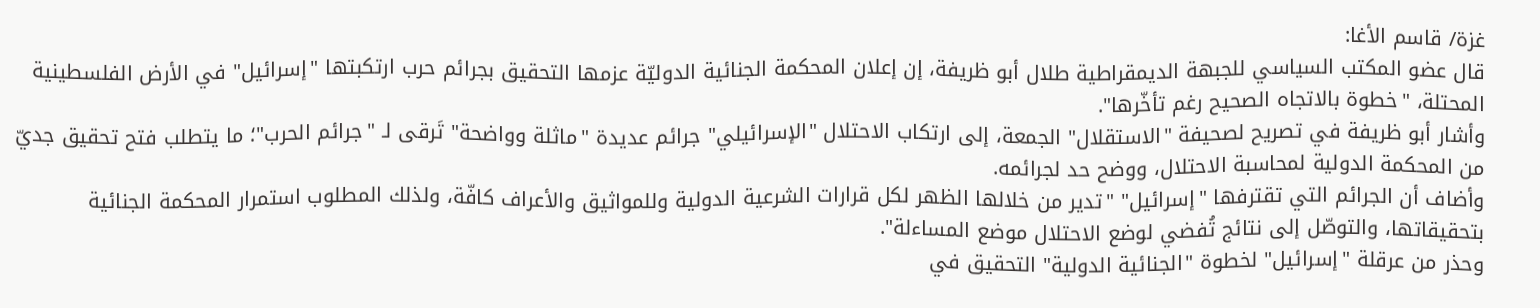غزة/ قاسم الأغا:
قال عضو المكتب السياسي للجبهة الديمقراطية طلال أبو ظريفة، إن إعلان المحكمة الجنائية الدوليّة عزمها التحقيق بجرائم حرب ارتكبتها "إسرائيل" في الأرض الفلسطينية المحتلة، "خطوة بالاتجاه الصحيح رغم تأخّرها".
وأشار أبو ظريفة في تصريح لصحيفة "الاستقلال" الجمعة، إلى ارتكاب الاحتلال "الإسرائيلي" جرائم عديدة "ماثلة وواضحة" تَرقى لـ "جرائم الحرب"؛ ما يتطلب فتح تحقيق جديّ من المحكمة الدولية لمحاسبة الاحتلال، ووضح حد لجرائمه.
وأضاف أن الجرائم التي تقترفها "إسرائيل" "تدير من خلالها الظهر لكل قرارات الشرعية الدولية وللمواثيق والأعراف كافّة، ولذلك المطلوب استمرار المحكمة الجنائية بتحقيقاتها، والتوصّل إلى نتائج تُفضي لوضع الاحتلال موضع المساءلة".
وحذر من عرقلة "إسرائيل" لخطوة "الجنائية الدولية" التحقيق في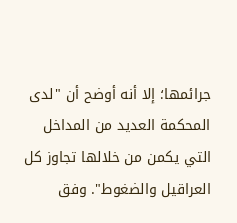جرائمها؛ إلا أنه أوضح أن "لدى المحكمة العديد من المداخل التي يكمن من خلالها تجاوز كل العراقيل والضغوط". وفق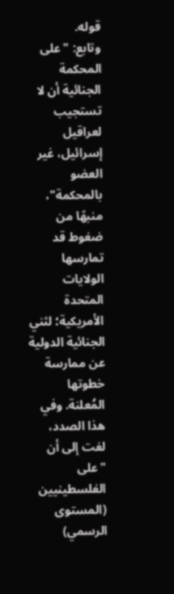قوله.
وتابع: "على المحكمة الجنائية أن لا تستجيب لعراقيل إسرائيل، غير العضو بالمحكمة"، منبهًا من ضغوط قد تمارسها الولايات المتحدة الأمريكية؛ لثني الجنائية الدولية عن ممارسة خطوتها المُعلنة. وفي هذا الصدد، لفت إلى أن "على الفلسطينيين (المستوى الرسمي)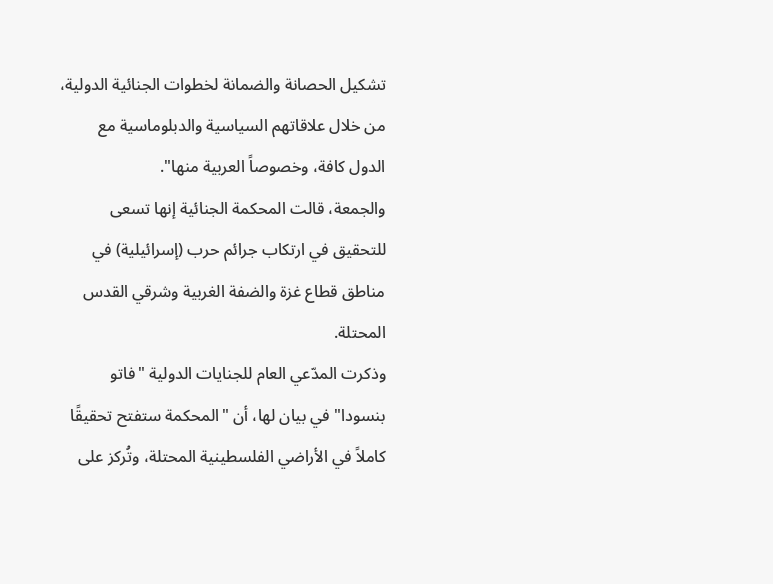تشكيل الحصانة والضمانة لخطوات الجنائية الدولية، من خلال علاقاتهم السياسية والدبلوماسية مع الدول كافة، وخصوصاً العربية منها".
والجمعة، قالت المحكمة الجنائية إنها تسعى للتحقيق في ارتكاب جرائم حرب (إسرائيلية) في مناطق قطاع غزة والضفة الغربية وشرقي القدس المحتلة.
وذكرت المدّعي العام للجنايات الدولية "فاتو بنسودا" في بيان لها، أن "المحكمة ستفتح تحقيقًا كاملاً في الأراضي الفلسطينية المحتلة، وتُركز على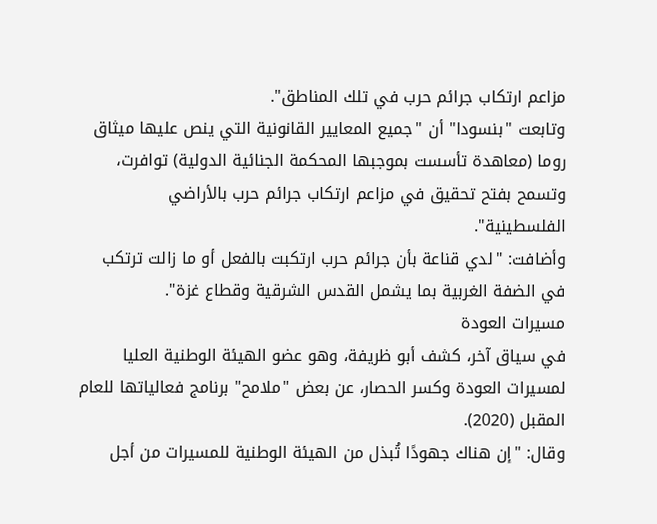مزاعم ارتكاب جرائم حرب في تلك المناطق".
وتابعت "بنسودا" أن "جميع المعايير القانونية التي ينص عليها ميثاق روما (معاهدة تأسست بموجبها المحكمة الجنائية الدولية) توافرت، وتسمح بفتح تحقيق في مزاعم ارتكاب جرائم حرب بالأراضي الفلسطينية".
وأضافت: "لدي قناعة بأن جرائم حرب ارتكبت بالفعل أو ما زالت ترتكب في الضفة الغربية بما يشمل القدس الشرقية وقطاع غزة".
مسيرات العودة
في سياق آخر، كشف أبو ظريفة، وهو عضو الهيئة الوطنية العليا لمسيرات العودة وكسر الحصار، عن بعض "ملامح" برنامج فعالياتها للعام المقبل (2020).
وقال: "إن هناك جهودًا تُبذل من الهيئة الوطنية للمسيرات من أجل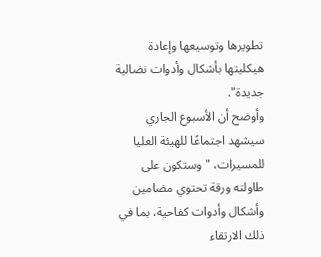تطويرها وتوسيعها وإعادة هيكليتها بأشكال وأدوات نضالية جديدة".
وأوضح أن الأسبوع الجاري سيشهد اجتماعًا للهيئة العليا للمسيرات، "وستكون على طاولته ورقة تحتوي مضامين وأشكال وأدوات كفاحية، بما في ذلك الارتقاء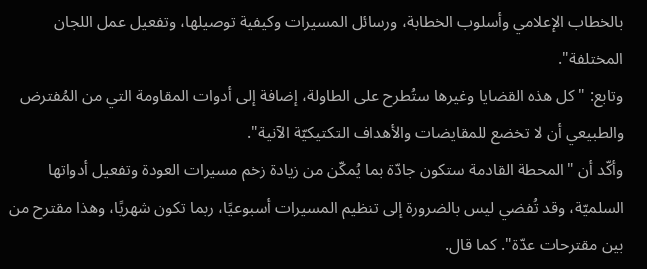بالخطاب الإعلامي وأسلوب الخطابة، ورسائل المسيرات وكيفية توصيلها، وتفعيل عمل اللجان المختلفة".
وتابع: "كل هذه القضايا وغيرها ستُطرح على الطاولة، إضافة إلى أدوات المقاومة التي من المُفترض والطبيعي أن لا تخضع للمقايضات والأهداف التكتيكيّة الآنية".
وأكّد أن "المحطة القادمة ستكون جادّة بما يُمكّن من زيادة زخم مسيرات العودة وتفعيل أدواتها السلميّة، وقد تُفضي ليس بالضرورة إلى تنظيم المسيرات أسبوعيًا، ربما تكون شهريًا، وهذا مقترح من بين مقترحات عدّة". كما قال.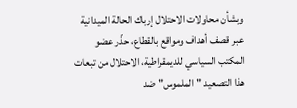وبشأن محاولات الاحتلال إرباك الحالة الميدانية عبر قصف أهداف ومواقع بالقطاع، حذّر عضو المكتب السياسي للديمقراطية، الاحتلال من تبعات هذا التصعيد "الملموس" ضد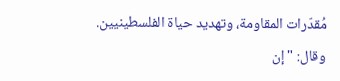مُقدّرات المقاومة، وتهديد حياة الفلسطينيين.
وقال: "إن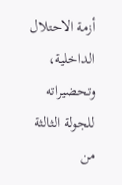أزمة الاحتلال الداخلية، وتحضيراته للجولة الثالثة من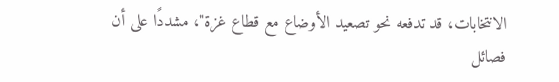الانتخابات، قد تدفعه نحو تصعيد الأوضاع مع قطاع غزة"، مشددًا على أن فصائل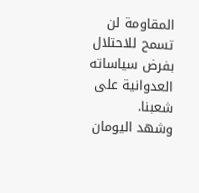المقاومة لن تسمح للاحتلال بفرض سياساته العدوانية على شعبنا.
وشهد اليومان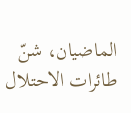الماضيان، شنّ طائرات الاحتلال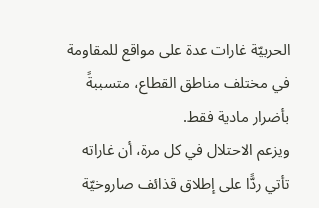الحربيّة غارات عدة على مواقع للمقاومة في مختلف مناطق القطاع، متسببةً بأضرار مادية فقط.
ويزعم الاحتلال في كل مرة، أن غاراته تأتي ردًّا على إطلاق قذائف صاروخيّة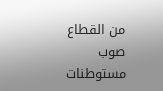من القطاع صوب مستوطنات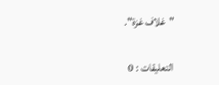"غلاف غزة".


التعليقات : 0